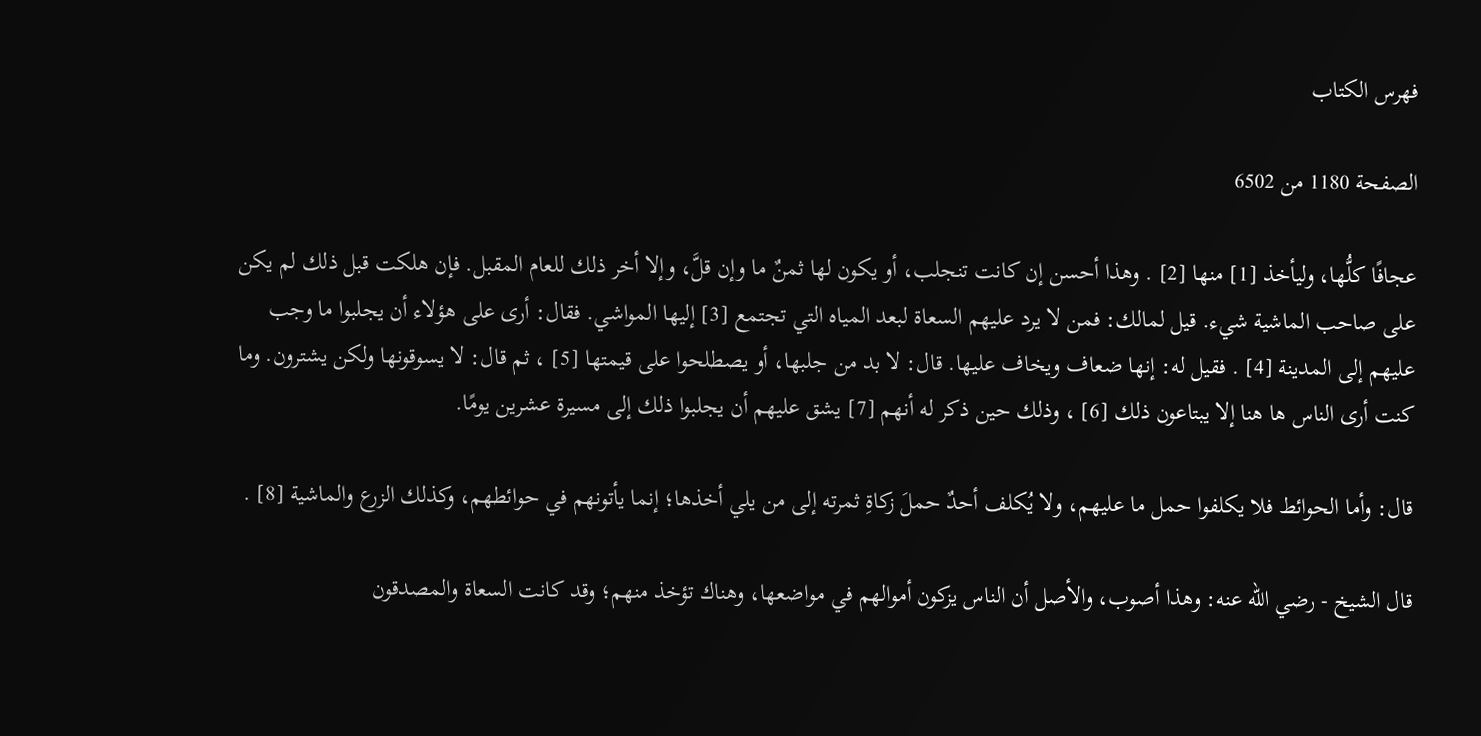فهرس الكتاب

الصفحة 1180 من 6502

عجافًا كلُّها، وليأخذ [1] منها [2] . وهذا أحسن إن كانت تنجلب، أو يكون لها ثمنٌ ما وإن قلَّ، وإلا أخر ذلك للعام المقبل. فإن هلكت قبل ذلك لم يكن على صاحب الماشية شيء. قيل لمالك: فمن لا يرد عليهم السعاة لبعد المياه التي تجتمع [3] إليها المواشي. فقال: أرى على هؤلاء أن يجلبوا ما وجب عليهم إلى المدينة [4] . فقيل له: إنها ضعاف ويخاف عليها. قال: لا بد من جلبها، أو يصطلحوا على قيمتها [5] ، ثم قال: لا يسوقونها ولكن يشترون. وما كنت أرى الناس ها هنا إلا يبتاعون ذلك [6] ، وذلك حين ذكر له أنهم [7] يشق عليهم أن يجلبوا ذلك إلى مسيرة عشرين يومًا.

قال: وأما الحوائط فلا يكلفوا حمل ما عليهم، ولا يُكلف أحدٌ حملَ زكاةِ ثمرته إلى من يلي أخذها؛ إنما يأتونهم في حوائطهم، وكذلك الزرع والماشية [8] .

قال الشيخ - رضي الله عنه: وهذا أصوب، والأصل أن الناس يزكون أموالهم في مواضعها، وهناك تؤخذ منهم؛ وقد كانت السعاة والمصدقون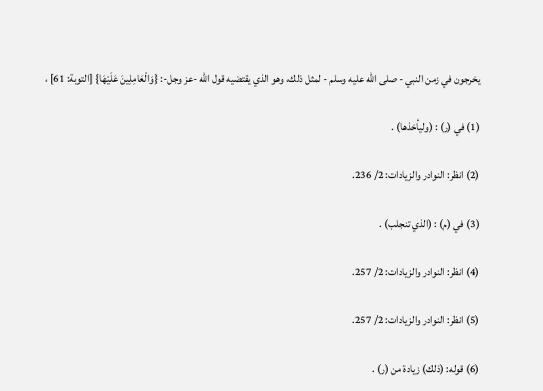يخرجون في زمن النبي - صلى الله عليه وسلم - لمثل ذلك، وهو الذي يقتضيه قول الله -عز وجل-: {وَالْعَامِلِينَ عَلَيْهَا} [التوبة: 61] ،

(1) في (ر) : (وليأخذها) .

(2) انظر: النوادر والزيادات: 2/ 236.

(3) في (م) : (الذي تنجلب) .

(4) انظر: النوادر والزيادات: 2/ 257.

(5) انظر: النوادر والزيادات: 2/ 257.

(6) قوله: (ذلك) زيادة من (ر) .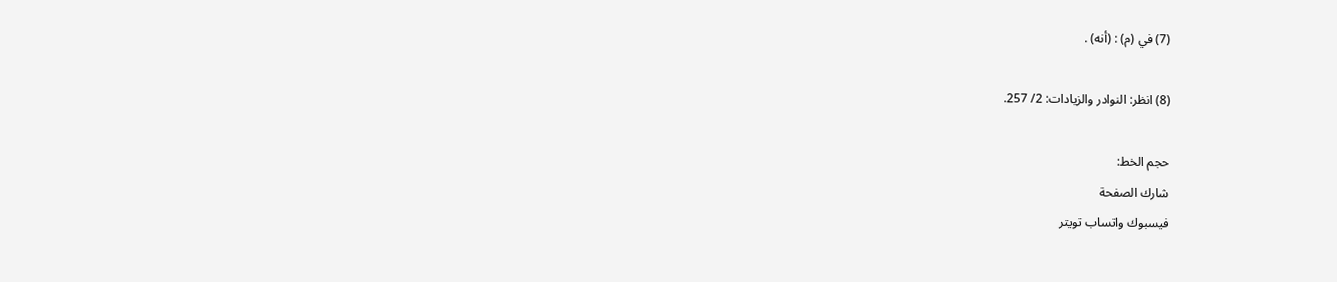(7) في (م) : (أنه) .

(8) انظر: النوادر والزيادات: 2/ 257.

حجم الخط:
شارك الصفحة
فيسبوك واتساب تويتر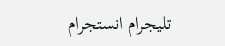تليجرام انستجرام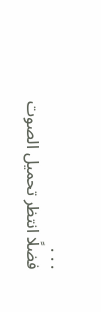. . .
فضلًا انتظر تحميل الصوت